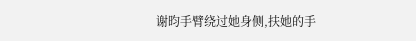谢昀手臂绕过她身侧,扶她的手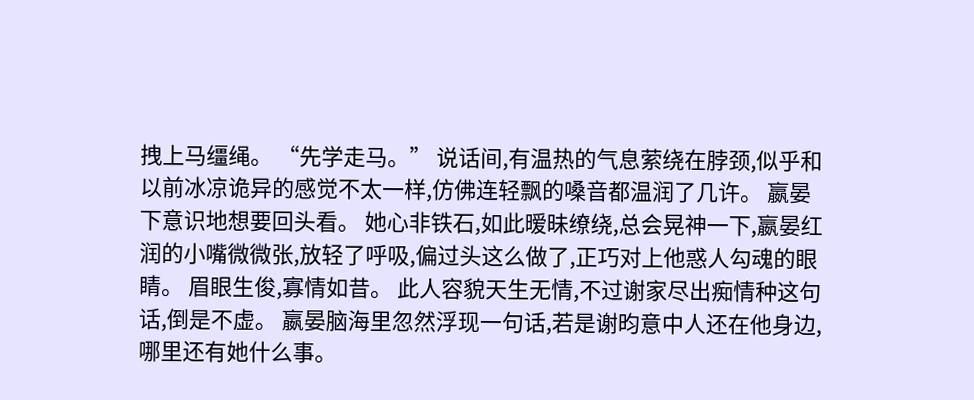拽上马缰绳。 “先学走马。” 说话间,有温热的气息萦绕在脖颈,似乎和以前冰凉诡异的感觉不太一样,仿佛连轻飘的嗓音都温润了几许。 嬴晏下意识地想要回头看。 她心非铁石,如此暧昧缭绕,总会晃神一下,嬴晏红润的小嘴微微张,放轻了呼吸,偏过头这么做了,正巧对上他惑人勾魂的眼睛。 眉眼生俊,寡情如昔。 此人容貌天生无情,不过谢家尽出痴情种这句话,倒是不虚。 嬴晏脑海里忽然浮现一句话,若是谢昀意中人还在他身边,哪里还有她什么事。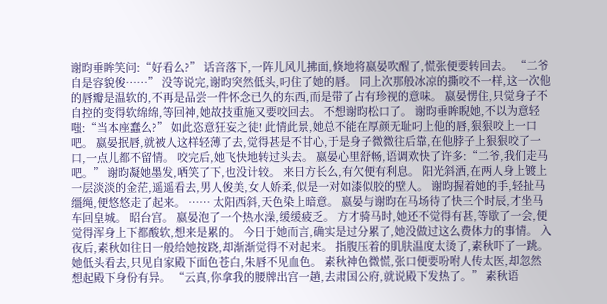谢昀垂眸笑问:“好看么?” 话音落下,一阵儿风儿拂面,倏地将嬴晏吹醒了,慌张便要转回去。 “二爷自是容貌俊……” 没等说完,谢昀突然低头,叼住了她的唇。 同上次那般冰凉的撕咬不一样,这一次他的唇瓣是温软的,不再是品尝一件怀念已久的东西,而是带了占有珍视的意味。 嬴晏愣住,只觉身子不自控的变得软绵绵,等回神,她故技重施又要咬回去。 不想谢昀松口了。 谢昀垂眸睨她,不以为意轻嗤:“当本座蠢么?” 如此恣意狂妄之徒! 此情此景,她总不能在厚颜无耻叼上他的唇,狠狠咬上一口吧。 嬴晏抿唇,就被人这样轻薄了去,觉得甚是不甘心,于是身子微微往后靠,在他脖子上狠狠咬了一口,一点儿都不留情。 咬完后,她飞快地转过头去。 嬴晏心里舒畅,语调欢快了许多:“二爷,我们走马吧。” 谢昀凝她墨发,哂笑了下,也没计较。 来日方长么,有欠便有利息。 阳光斜洒,在两人身上镀上一层淡淡的金茫,遥遥看去,男人俊美,女人娇柔,似是一对如漆似胶的壁人。 谢昀握着她的手,轻扯马缰绳,便悠悠走了起来。 …… 太阳西斜,天色染上暗意。 嬴晏与谢昀在马场待了快三个时辰,才坐马车回皇城。 昭台宫。 嬴晏泡了一个热水澡,缓缓疲乏。 方才骑马时,她还不觉得有甚,等歇了一会,便觉得浑身上下都酸软,想来是累的。 今日于她而言,确实是过分累了,她没做过这么费体力的事情。 入夜后,素秋如往日一般给她按跷,却渐渐觉得不对起来。 指腹压着的肌肤温度太烫了,素秋吓了一跳。 她低头看去,只见自家殿下面色苍白,朱唇不见血色。 素秋神色微慌,张口便要吩咐人传太医,却忽然想起殿下身份有异。 “云真,你拿我的腰牌出宫一趟,去肃国公府,就说殿下发热了。” 素秋语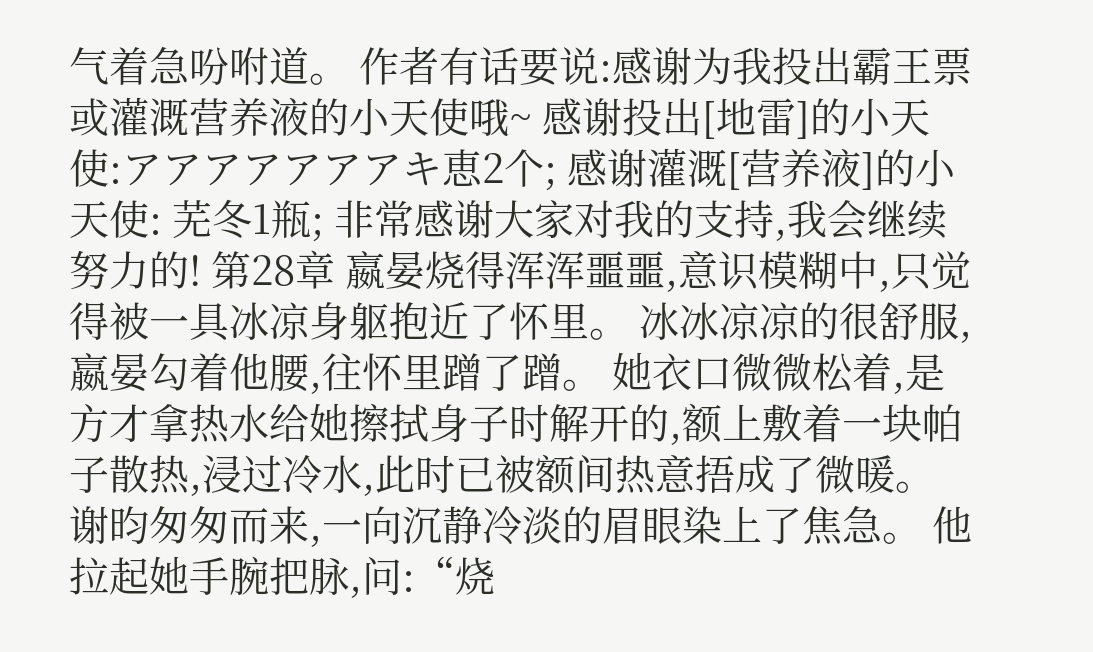气着急吩咐道。 作者有话要说:感谢为我投出霸王票或灌溉营养液的小天使哦~ 感谢投出[地雷]的小天使:アアアアアアアキ恵2个; 感谢灌溉[营养液]的小天使: 芜冬1瓶; 非常感谢大家对我的支持,我会继续努力的! 第28章 嬴晏烧得浑浑噩噩,意识模糊中,只觉得被一具冰凉身躯抱近了怀里。 冰冰凉凉的很舒服,嬴晏勾着他腰,往怀里蹭了蹭。 她衣口微微松着,是方才拿热水给她擦拭身子时解开的,额上敷着一块帕子散热,浸过冷水,此时已被额间热意捂成了微暖。 谢昀匆匆而来,一向沉静冷淡的眉眼染上了焦急。 他拉起她手腕把脉,问:“烧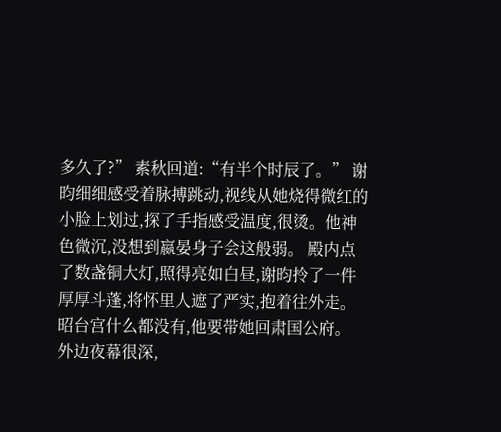多久了?” 素秋回道:“有半个时辰了。” 谢昀细细感受着脉搏跳动,视线从她烧得微红的小脸上划过,探了手指感受温度,很烫。他神色微沉,没想到嬴晏身子会这般弱。 殿内点了数盏铜大灯,照得亮如白昼,谢昀拎了一件厚厚斗蓬,将怀里人遮了严实,抱着往外走。 昭台宫什么都没有,他要带她回肃国公府。 外边夜幕很深,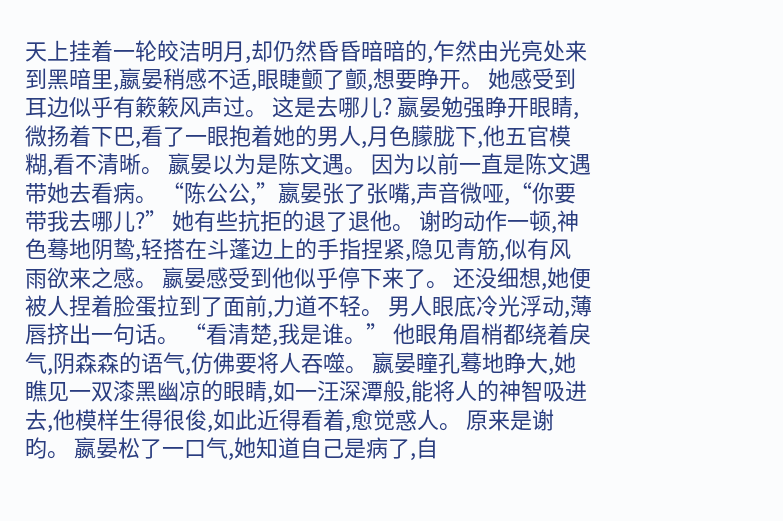天上挂着一轮皎洁明月,却仍然昏昏暗暗的,乍然由光亮处来到黑暗里,嬴晏稍感不适,眼睫颤了颤,想要睁开。 她感受到耳边似乎有簌簌风声过。 这是去哪儿? 嬴晏勉强睁开眼睛,微扬着下巴,看了一眼抱着她的男人,月色朦胧下,他五官模糊,看不清晰。 嬴晏以为是陈文遇。 因为以前一直是陈文遇带她去看病。 “陈公公,”嬴晏张了张嘴,声音微哑,“你要带我去哪儿?” 她有些抗拒的退了退他。 谢昀动作一顿,神色蓦地阴鸷,轻搭在斗蓬边上的手指捏紧,隐见青筋,似有风雨欲来之感。 嬴晏感受到他似乎停下来了。 还没细想,她便被人捏着脸蛋拉到了面前,力道不轻。 男人眼底冷光浮动,薄唇挤出一句话。 “看清楚,我是谁。” 他眼角眉梢都绕着戾气,阴森森的语气,仿佛要将人吞噬。 嬴晏瞳孔蓦地睁大,她瞧见一双漆黑幽凉的眼睛,如一汪深潭般,能将人的神智吸进去,他模样生得很俊,如此近得看着,愈觉惑人。 原来是谢昀。 嬴晏松了一口气,她知道自己是病了,自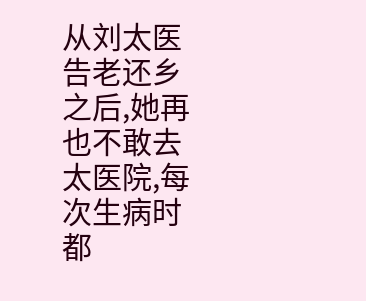从刘太医告老还乡之后,她再也不敢去太医院,每次生病时都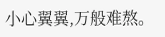小心翼翼,万般难熬。